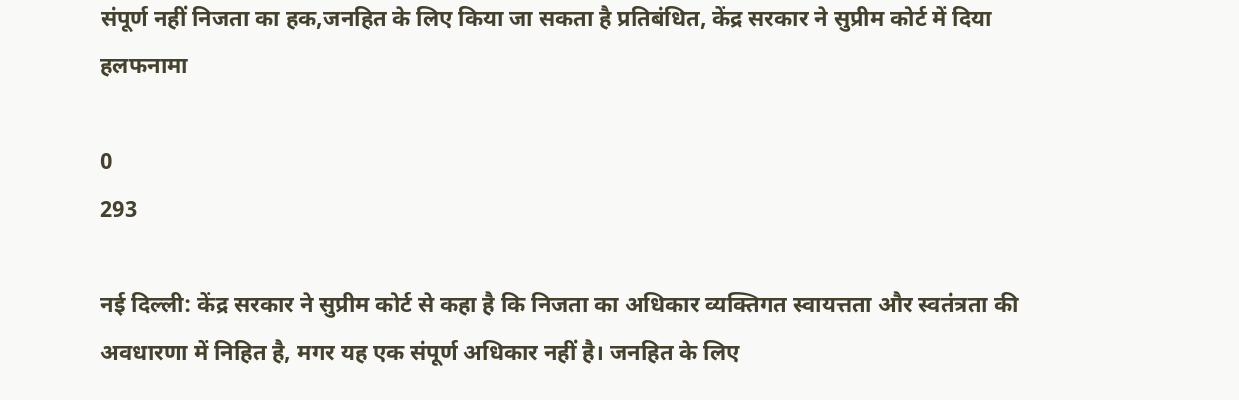संपूर्ण नहीं निजता का हक,जनहित के लिए किया जा सकता है प्रतिबंधित, केंद्र सरकार ने सुप्रीम कोर्ट में दिया हलफनामा

0
293

नई दिल्ली: केंद्र सरकार ने सुप्रीम कोर्ट से कहा है कि निजता का अधिकार व्यक्तिगत स्वायत्तता और स्वतंत्रता की अवधारणा में निहित है, मगर यह एक संपूर्ण अधिकार नहीं है। जनहित के लिए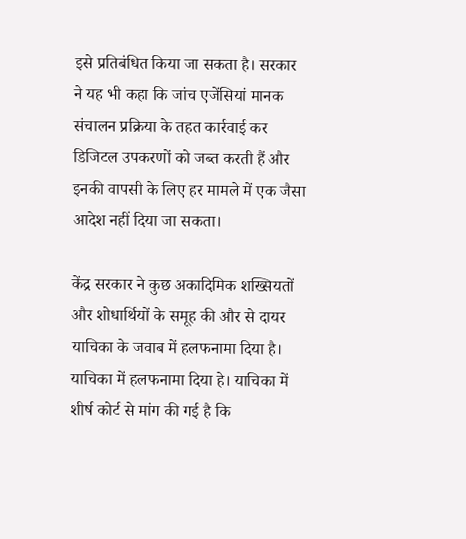इसे प्रतिबंधित किया जा सकता है। सरकार ने यह भी कहा कि जांच एजेंसियां मानक संचालन प्रक्रिया के तहत कार्रवाई कर डिजिटल उपकरणों को जब्त करती हैं और इनकी वापसी के लिए हर मामले में एक जैसा आदेश नहीं दिया जा सकता।

केंद्र सरकार ने कुछ अकादिमिक शख्सियतों और शोधार्थियों के समूह की और से दायर याचिका के जवाब में हलफनामा दिया है। याचिका में हलफनामा दिया हे। याचिका में शीर्ष कोर्ट से मांग की गई है कि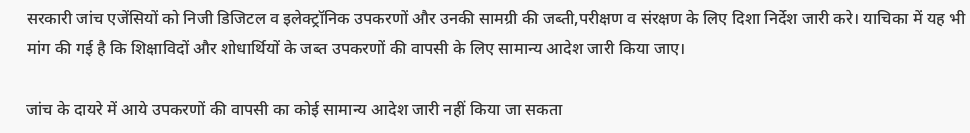सरकारी जांच एजेंसियों को निजी डिजिटल व इलेक्ट्रॉनिक उपकरणों और उनकी सामग्री की जब्ती,परीक्षण व संरक्षण के लिए दिशा निर्देश जारी करे। याचिका में यह भी मांग की गई है कि शिक्षाविदों और शोधार्थियों के जब्त उपकरणों की वापसी के लिए सामान्य आदेश जारी किया जाए।

जांच के दायरे में आये उपकरणों की वापसी का कोई सामान्य आदेश जारी नहीं किया जा सकता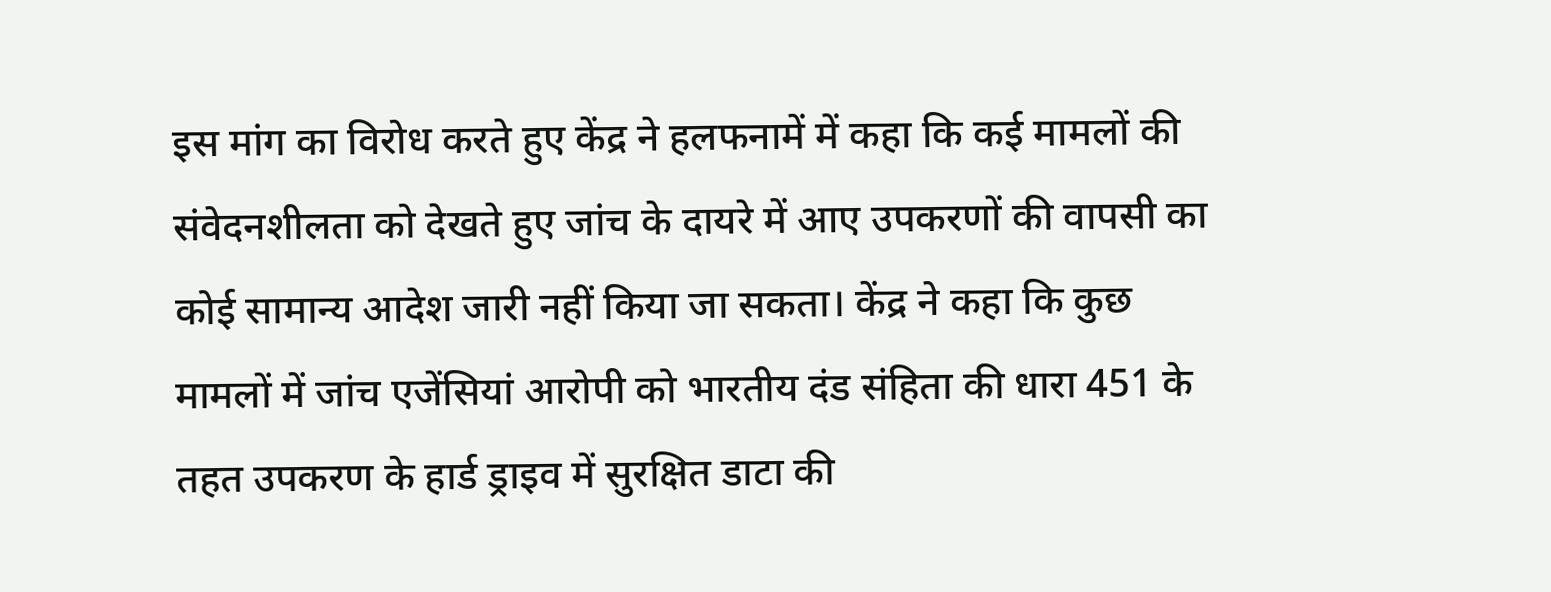इस मांग का विरोध करते हुए केंद्र ने हलफनामें में कहा कि कई मामलों की संवेदनशीलता को देखते हुए जांच के दायरे में आए उपकरणों की वापसी का कोई सामान्य आदेश जारी नहीं किया जा सकता। केंद्र ने कहा कि कुछ मामलों में जांच एजेंसियां आरोपी को भारतीय दंड संहिता की धारा 451 के तहत उपकरण के हार्ड ड्राइव में सुरक्षित डाटा की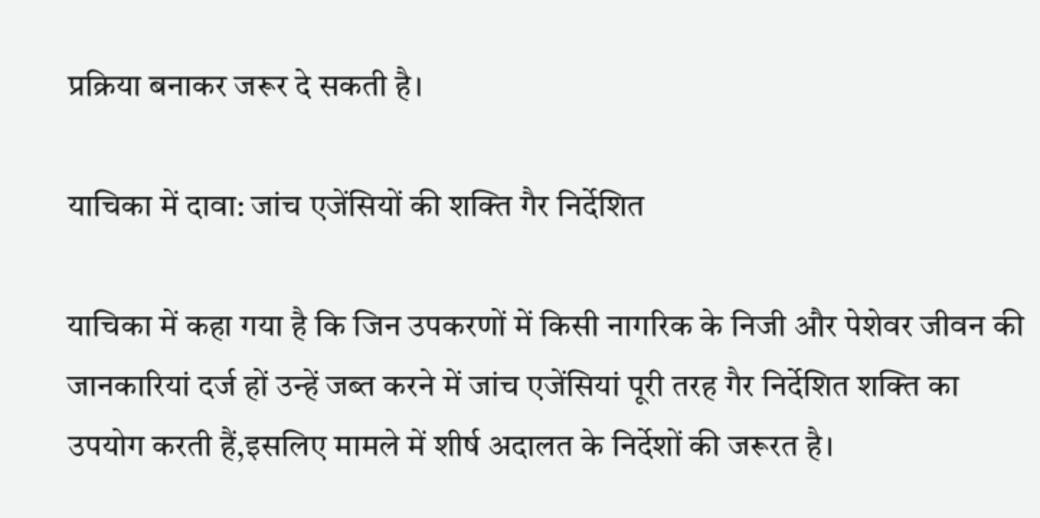प्रक्रिया बनाकर जरूर दे सकती है।

याचिका में दावा: जांच एजेंसियों की शक्ति गैर निर्देशित

याचिका में कहा गया है कि जिन उपकरणों में किसी नागरिक के निजी और पेशेवर जीवन की जानकारियां दर्ज हों उन्हें जब्त करने में जांच एजेंसियां पूरी तरह गैर निर्देशित शक्ति का उपयोग करती हैं,इसलिए मामले में शीर्ष अदालत के निर्देशों की जरूरत है।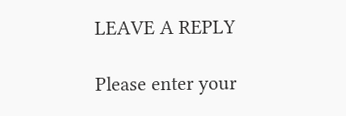LEAVE A REPLY

Please enter your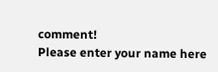comment!
Please enter your name here